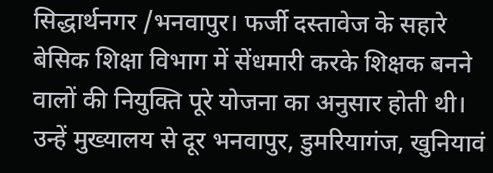सिद्धार्थनगर /भनवापुर। फर्जी दस्तावेज के सहारे बेसिक शिक्षा विभाग में सेंधमारी करके शिक्षक बनने वालों की नियुक्ति पूरे योजना का अनुसार होती थी। उन्हें मुख्यालय से दूर भनवापुर, डुमरियागंज, खुनियावं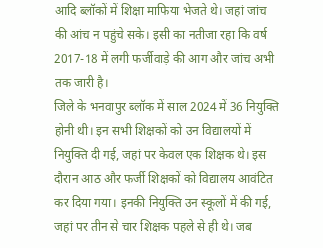आदि ब्लॉकों में शिक्षा माफिया भेजते थे। जहां जांच की आंच न पहुंचे सके। इसी का नतीजा रहा कि वर्ष 2017-18 में लगी फर्जीवाड़े की आग और जांच अभी तक जारी है।
जिले के भनवापुर ब्लॉक में साल 2024 में 36 नियुक्ति होनी थी। इन सभी शिक्षकों को उन विद्यालयों में नियुक्ति दी गई, जहां पर केवल एक शिक्षक थे। इस दौरान आठ और फर्जी शिक्षकों को विद्यालय आवंटित कर दिया गया। इनकी नियुक्ति उन स्कूलों में की गई, जहां पर तीन से चार शिक्षक पहले से ही थे। जब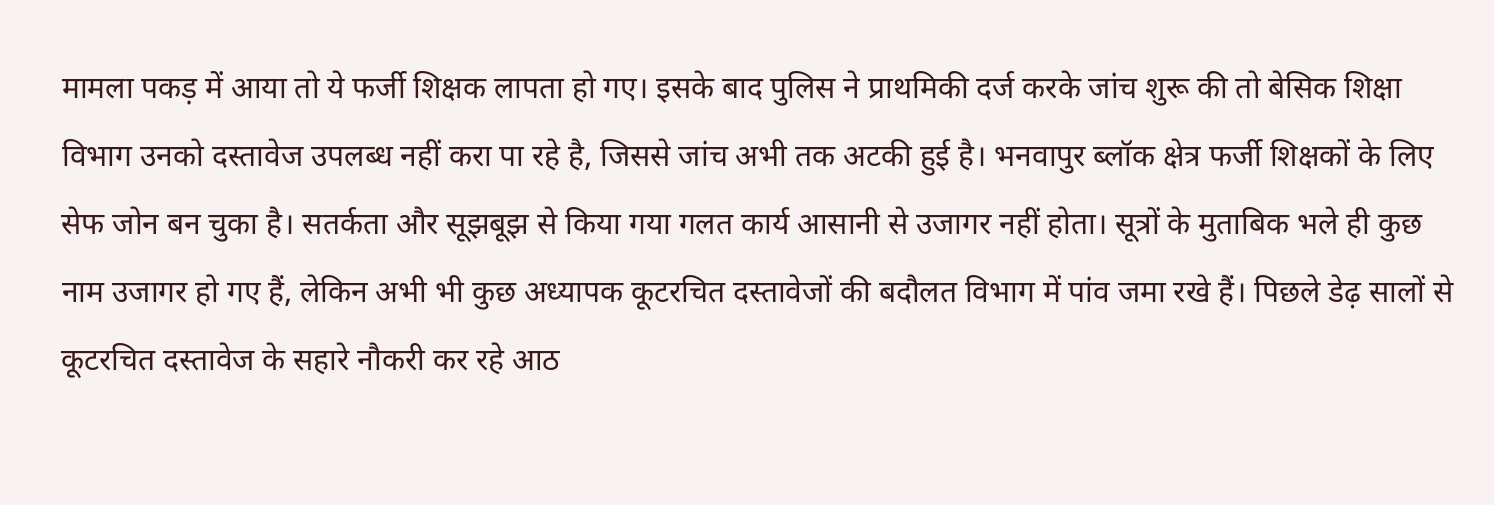मामला पकड़ में आया तो ये फर्जी शिक्षक लापता हो गए। इसके बाद पुलिस ने प्राथमिकी दर्ज करके जांच शुरू की तो बेसिक शिक्षा विभाग उनको दस्तावेज उपलब्ध नहीं करा पा रहे है, जिससे जांच अभी तक अटकी हुई है। भनवापुर ब्लॉक क्षेत्र फर्जी शिक्षकों के लिए सेफ जोन बन चुका है। सतर्कता और सूझबूझ से किया गया गलत कार्य आसानी से उजागर नहीं होता। सूत्रों के मुताबिक भले ही कुछ नाम उजागर हो गए हैं, लेकिन अभी भी कुछ अध्यापक कूटरचित दस्तावेजों की बदौलत विभाग में पांव जमा रखे हैं। पिछले डेढ़ सालों से कूटरचित दस्तावेज के सहारे नौकरी कर रहे आठ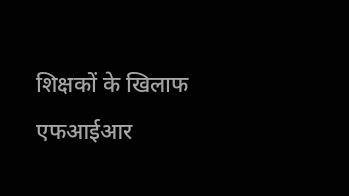शिक्षकों के खिलाफ एफआईआर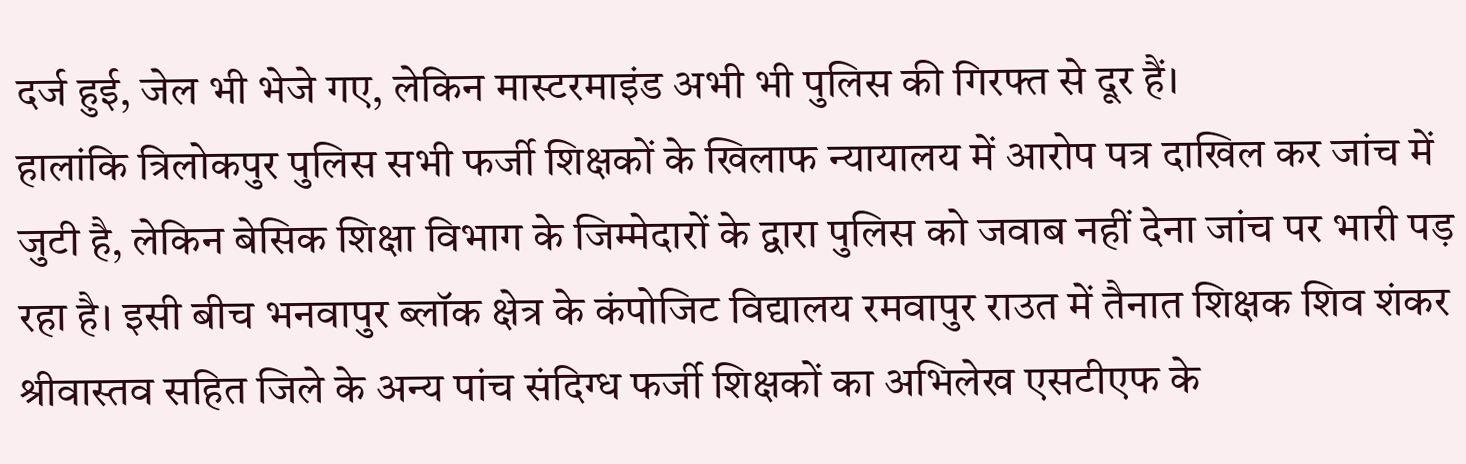दर्ज हुई, जेल भी भेजे गए, लेकिन मास्टरमाइंड अभी भी पुलिस की गिरफ्त से दूर हैं।
हालांकि त्रिलोकपुर पुलिस सभी फर्जी शिक्षकों के खिलाफ न्यायालय में आरोप पत्र दाखिल कर जांच में जुटी है, लेकिन बेसिक शिक्षा विभाग के जिम्मेदारों के द्वारा पुलिस को जवाब नहीं देना जांच पर भारी पड़ रहा है। इसी बीच भनवापुर ब्लॉक क्षेत्र के कंपोजिट विद्यालय रमवापुर राउत में तैनात शिक्षक शिव शंकर श्रीवास्तव सहित जिले के अन्य पांच संदिग्ध फर्जी शिक्षकों का अभिलेख एसटीएफ के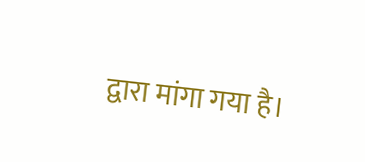द्वारा मांगा गया है।